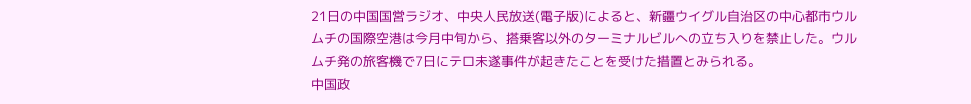21日の中国国営ラジオ、中央人民放送(電子版)によると、新疆ウイグル自治区の中心都市ウルムチの国際空港は今月中旬から、搭乗客以外のターミナルビルへの立ち入りを禁止した。ウルムチ発の旅客機で7日にテロ未遂事件が起きたことを受けた措置とみられる。
中国政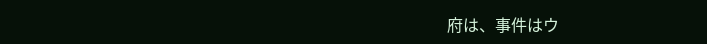府は、事件はウ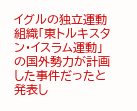イグルの独立運動組織「東トルキスタン・イスラム運動」の国外勢力が計画した事件だったと発表し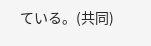ている。(共同)